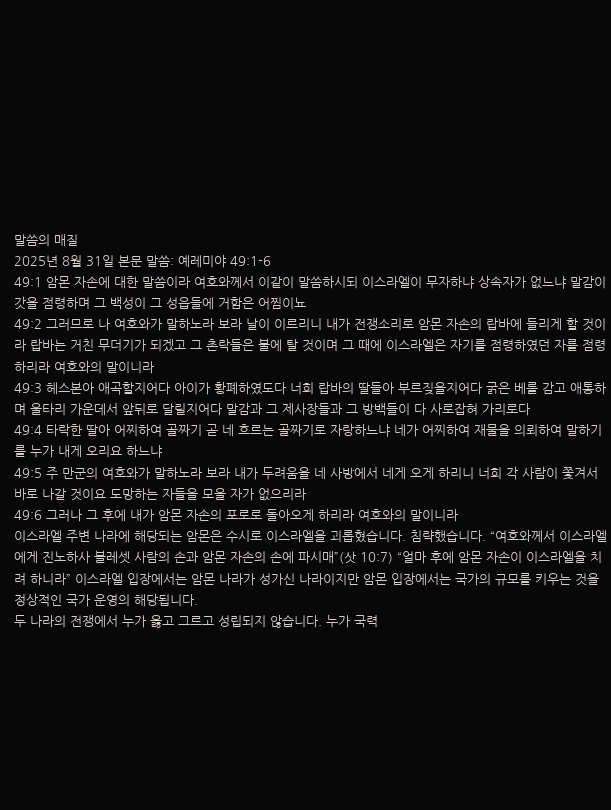말씀의 매질
2025년 8월 31일 본문 말씀: 예레미야 49:1-6
49:1 암몬 자손에 대한 말씀이라 여호와께서 이같이 말씀하시되 이스라엘이 무자하냐 상속자가 없느냐 말감이 갓을 점령하며 그 백성이 그 성읍들에 거함은 어찜이뇨
49:2 그러므로 나 여호와가 말하노라 보라 날이 이르리니 내가 전쟁소리로 암몬 자손의 랍바에 들리게 할 것이라 랍바는 거친 무더기가 되겠고 그 촌락들은 불에 탈 것이며 그 때에 이스라엘은 자기를 점령하였던 자를 점령하리라 여호와의 말이니라
49:3 헤스본아 애곡할지어다 아이가 황폐하였도다 너희 랍바의 딸들아 부르짖을지어다 굵은 베를 감고 애통하며 울타리 가운데서 앞뒤로 달릴지어다 말감과 그 제사장들과 그 방백들이 다 사로잡혀 가리로다
49:4 타락한 딸아 어찌하여 골짜기 곧 네 흐르는 골짜기로 자랑하느냐 네가 어찌하여 재물을 의뢰하여 말하기를 누가 내게 오리요 하느냐
49:5 주 만군의 여호와가 말하노라 보라 내가 두려움을 네 사방에서 네게 오게 하리니 너희 각 사람이 쫓겨서 바로 나갈 것이요 도망하는 자들을 모을 자가 없으리라
49:6 그러나 그 후에 내가 암몬 자손의 포로로 돌아오게 하리라 여호와의 말이니라
이스라엘 주변 나라에 해당되는 암몬은 수시로 이스라엘을 괴롭혔습니다. 침략했습니다. “여호와께서 이스라엘에게 진노하사 블레셋 사람의 손과 암몬 자손의 손에 파시매”(삿 10:7) “얼마 후에 암몬 자손이 이스라엘을 치려 하니라” 이스라엘 입장에서는 암몬 나라가 성가신 나라이지만 암몬 입장에서는 국가의 규모를 키우는 것을 정상적인 국가 운영의 해당됩니다.
두 나라의 전쟁에서 누가 옳고 그르고 성립되지 않습니다. 누가 국력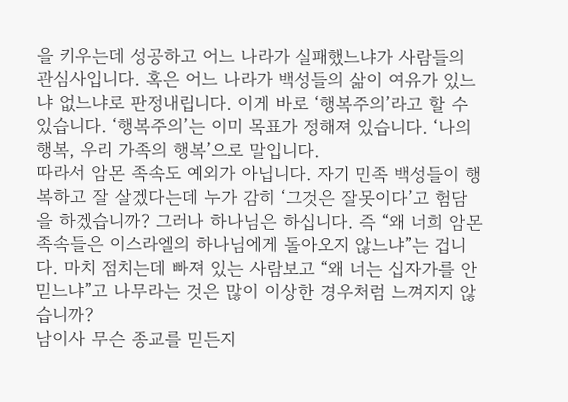을 키우는데 성공하고 어느 나라가 실패했느냐가 사람들의 관심사입니다. 혹은 어느 나라가 백성들의 삶이 여유가 있느냐 없느냐로 판정내립니다. 이게 바로 ‘행복주의’라고 할 수 있습니다. ‘행복주의’는 이미 목표가 정해져 있습니다. ‘나의 행복, 우리 가족의 행복’으로 말입니다.
따라서 암몬 족속도 예외가 아닙니다. 자기 민족 백성들이 행복하고 잘 살겠다는데 누가 감히 ‘그것은 잘못이다’고 험담을 하겠습니까? 그러나 하나님은 하십니다. 즉 “왜 너희 암몬 족속들은 이스라엘의 하나님에게 돌아오지 않느냐”는 겁니다. 마치 점치는데 빠져 있는 사람보고 “왜 너는 십자가를 안 믿느냐”고 나무라는 것은 많이 이상한 경우처럼 느껴지지 않습니까?
남이사 무슨 종교를 믿든지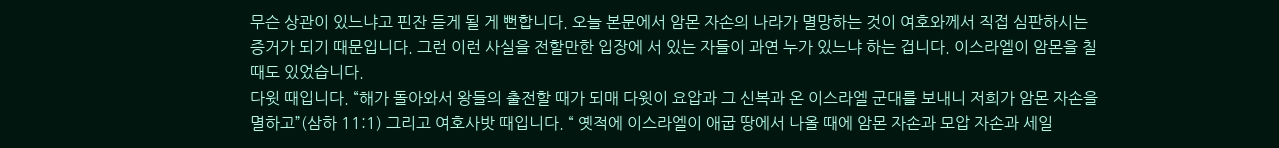무슨 상관이 있느냐고 핀잔 듣게 될 게 뻔합니다. 오늘 본문에서 암몬 자손의 나라가 멸망하는 것이 여호와께서 직접 심판하시는 증거가 되기 때문입니다. 그런 이런 사실을 전할만한 입장에 서 있는 자들이 과연 누가 있느냐 하는 겁니다. 이스라엘이 암몬을 칠 때도 있었습니다.
다윗 때입니다. “해가 돌아와서 왕들의 출전할 때가 되매 다윗이 요압과 그 신복과 온 이스라엘 군대를 보내니 저희가 암몬 자손을 멸하고”(삼하 11:1) 그리고 여호사밧 때입니다. “ 옛적에 이스라엘이 애굽 땅에서 나올 때에 암몬 자손과 모압 자손과 세일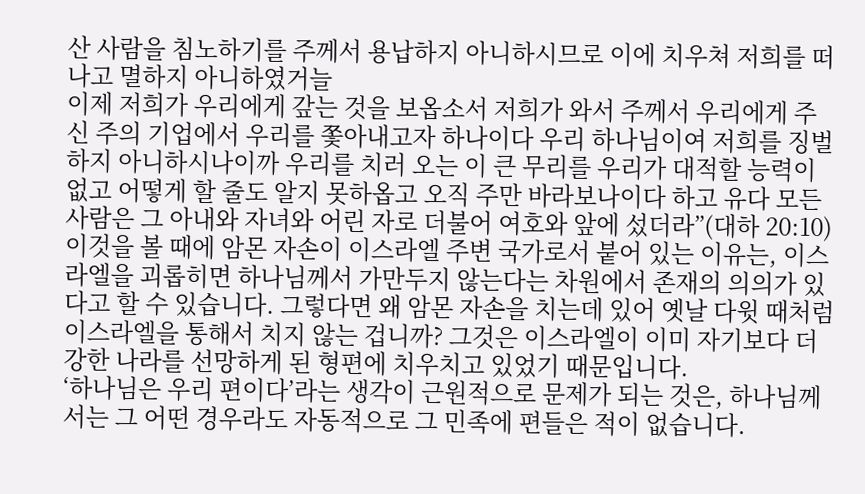산 사람을 침노하기를 주께서 용납하지 아니하시므로 이에 치우쳐 저희를 떠나고 멸하지 아니하였거늘
이제 저희가 우리에게 갚는 것을 보옵소서 저희가 와서 주께서 우리에게 주신 주의 기업에서 우리를 쫓아내고자 하나이다 우리 하나님이여 저희를 징벌하지 아니하시나이까 우리를 치러 오는 이 큰 무리를 우리가 대적할 능력이 없고 어떻게 할 줄도 알지 못하옵고 오직 주만 바라보나이다 하고 유다 모든 사람은 그 아내와 자녀와 어린 자로 더불어 여호와 앞에 섰더라”(대하 20:10)
이것을 볼 때에 암몬 자손이 이스라엘 주변 국가로서 붙어 있는 이유는, 이스라엘을 괴롭히면 하나님께서 가만두지 않는다는 차원에서 존재의 의의가 있다고 할 수 있습니다. 그렇다면 왜 암몬 자손을 치는데 있어 옛날 다윗 때처럼 이스라엘을 통해서 치지 않는 겁니까? 그것은 이스라엘이 이미 자기보다 더 강한 나라를 선망하게 된 형편에 치우치고 있었기 때문입니다.
‘하나님은 우리 편이다’라는 생각이 근원적으로 문제가 되는 것은, 하나님께서는 그 어떤 경우라도 자동적으로 그 민족에 편들은 적이 없습니다.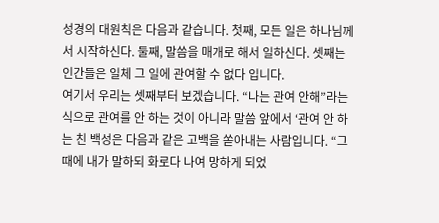성경의 대원칙은 다음과 같습니다. 첫째, 모든 일은 하나님께서 시작하신다. 둘째, 말씀을 매개로 해서 일하신다. 셋째는 인간들은 일체 그 일에 관여할 수 없다 입니다.
여기서 우리는 셋째부터 보겠습니다. “나는 관여 안해”라는 식으로 관여를 안 하는 것이 아니라 말씀 앞에서 ‘관여 안 하는 친 백성은 다음과 같은 고백을 쏟아내는 사람입니다. “그 때에 내가 말하되 화로다 나여 망하게 되었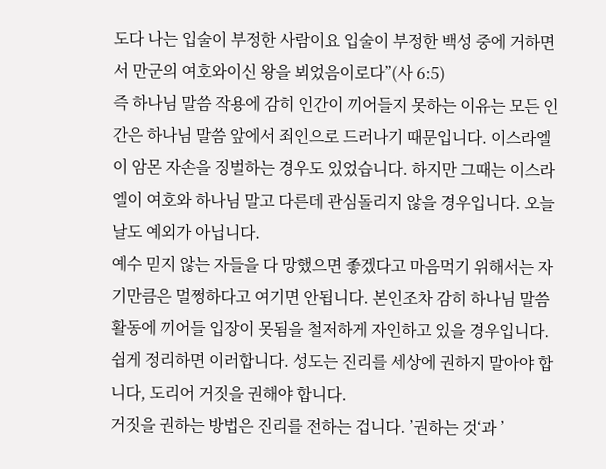도다 나는 입술이 부정한 사람이요 입술이 부정한 백성 중에 거하면서 만군의 여호와이신 왕을 뵈었음이로다”(사 6:5)
즉 하나님 말씀 작용에 감히 인간이 끼어들지 못하는 이유는 모든 인간은 하나님 말씀 앞에서 죄인으로 드러나기 때문입니다. 이스라엘이 암몬 자손을 징벌하는 경우도 있었습니다. 하지만 그때는 이스라엘이 여호와 하나님 말고 다른데 관심돌리지 않을 경우입니다. 오늘날도 예외가 아닙니다.
예수 믿지 않는 자들을 다 망했으면 좋겠다고 마음먹기 위해서는 자기만큼은 멀쩡하다고 여기면 안됩니다. 본인조차 감히 하나님 말씀 활동에 끼어들 입장이 못됨을 철저하게 자인하고 있을 경우입니다. 쉽게 정리하면 이러합니다. 성도는 진리를 세상에 권하지 말아야 합니다, 도리어 거짓을 권해야 합니다.
거짓을 권하는 방법은 진리를 전하는 겁니다. ’권하는 것‘과 ’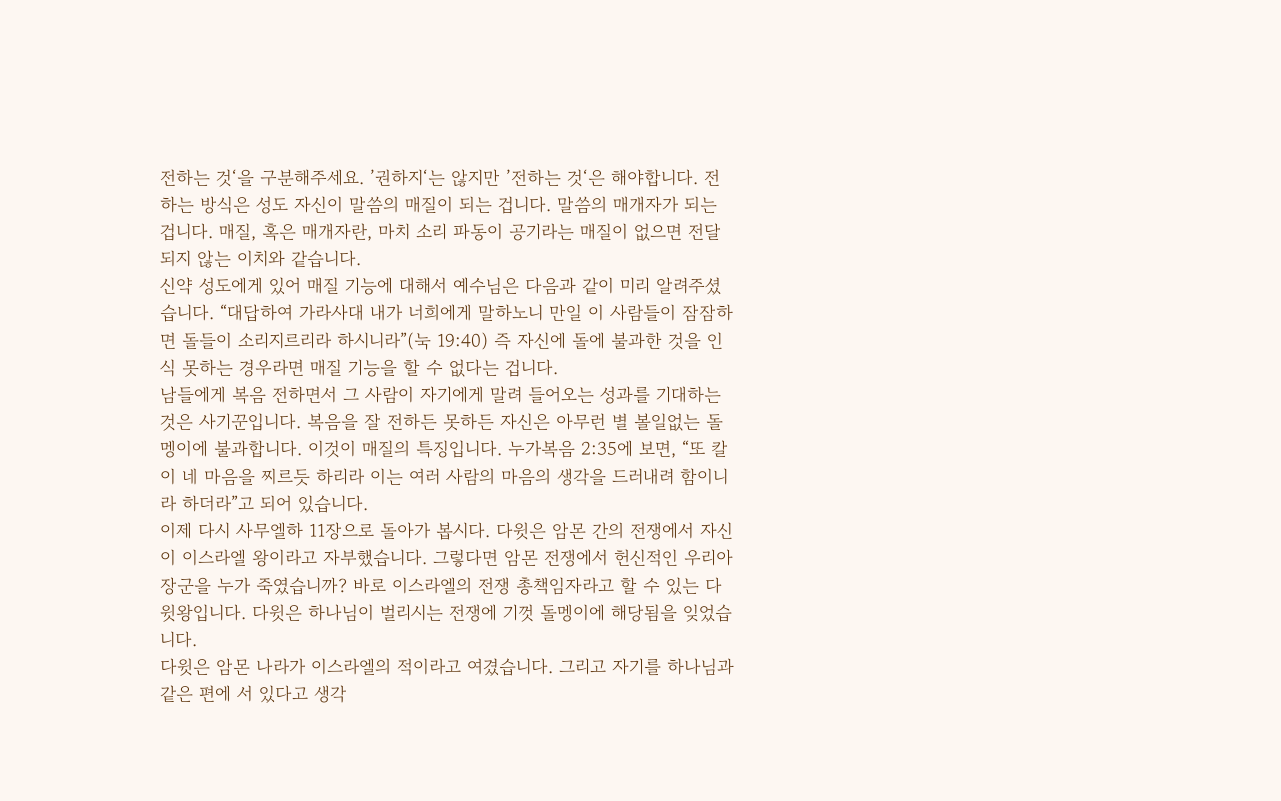전하는 것‘을 구분해주세요. ’권하지‘는 않지만 ’전하는 것‘은 해야합니다. 전하는 방식은 성도 자신이 말씀의 매질이 되는 겁니다. 말씀의 매개자가 되는 겁니다. 매질, 혹은 매개자란, 마치 소리 파동이 공기라는 매질이 없으면 전달되지 않는 이치와 같습니다.
신약 성도에게 있어 매질 기능에 대해서 예수님은 다음과 같이 미리 알려주셨습니다. “대답하여 가라사대 내가 너희에게 말하노니 만일 이 사람들이 잠잠하면 돌들이 소리지르리라 하시니라”(눅 19:40) 즉 자신에 돌에 불과한 것을 인식 못하는 경우라면 매질 기능을 할 수 없다는 겁니다.
남들에게 복음 전하면서 그 사람이 자기에게 말려 들어오는 성과를 기대하는 것은 사기꾼입니다. 복음을 잘 전하든 못하든 자신은 아무런 별 볼일없는 돌멩이에 불과합니다. 이것이 매질의 특징입니다. 누가복음 2:35에 보면, “또 칼이 네 마음을 찌르듯 하리라 이는 여러 사람의 마음의 생각을 드러내려 함이니라 하더라”고 되어 있습니다.
이제 다시 사무엘하 11장으로 돌아가 봅시다. 다윗은 암몬 간의 전쟁에서 자신이 이스라엘 왕이라고 자부했습니다. 그렇다면 암몬 전쟁에서 헌신적인 우리아 장군을 누가 죽였습니까? 바로 이스라엘의 전쟁 총책임자라고 할 수 있는 다윗왕입니다. 다윗은 하나님이 벌리시는 전쟁에 기껏 돌멩이에 해당됨을 잊었습니다.
다윗은 암몬 나라가 이스라엘의 적이라고 여겼습니다. 그리고 자기를 하나님과 같은 편에 서 있다고 생각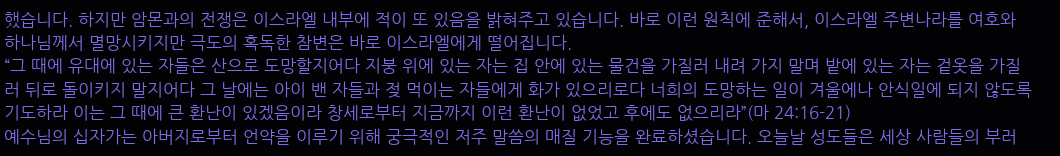했습니다. 하지만 암몬과의 전쟁은 이스라엘 내부에 적이 또 있음을 밝혀주고 있습니다. 바로 이런 원칙에 준해서, 이스라엘 주변나라를 여호와 하나님께서 멸망시키지만 극도의 혹독한 참변은 바로 이스라엘에게 떨어집니다.
“그 때에 유대에 있는 자들은 산으로 도망할지어다 지붕 위에 있는 자는 집 안에 있는 물건을 가질러 내려 가지 말며 밭에 있는 자는 겉옷을 가질러 뒤로 돌이키지 말지어다 그 날에는 아이 밴 자들과 젖 먹이는 자들에게 화가 있으리로다 너희의 도망하는 일이 겨울에나 안식일에 되지 않도록 기도하라 이는 그 때에 큰 환난이 있겠음이라 창세로부터 지금까지 이런 환난이 없었고 후에도 없으리라”(마 24:16-21)
예수님의 십자가는 아버지로부터 언약을 이루기 위해 궁극적인 저주 말씀의 매질 기능을 완료하셨습니다. 오늘날 성도들은 세상 사람들의 부러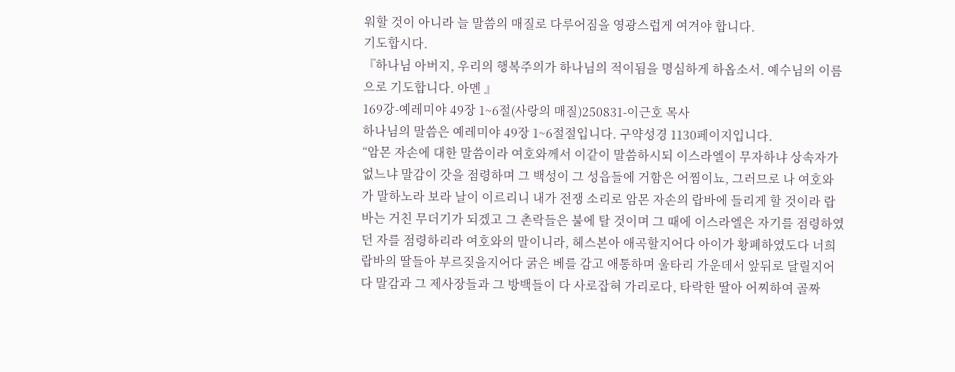워할 것이 아니라 늘 말씀의 매질로 다루어짐을 영광스럽게 여겨야 합니다.
기도합시다.
『하나님 아버지, 우리의 행복주의가 하나님의 적이됨을 명심하게 하옵소서. 예수님의 이름으로 기도합니다. 아멘 』
169강-예레미야 49장 1~6절(사랑의 매질)250831-이근호 목사
하나님의 말씀은 예레미야 49장 1~6절절입니다. 구약성경 1130페이지입니다.
“암몬 자손에 대한 말씀이라 여호와께서 이같이 말씀하시되 이스라엘이 무자하냐 상속자가 없느냐 말감이 갓을 점령하며 그 백성이 그 성읍들에 거함은 어찜이뇨, 그러므로 나 여호와가 말하노라 보라 날이 이르리니 내가 전쟁 소리로 암몬 자손의 랍바에 들리게 할 것이라 랍바는 거친 무더기가 되겠고 그 촌락들은 불에 탈 것이며 그 때에 이스라엘은 자기를 점령하였던 자를 점령하리라 여호와의 말이니라, 헤스본아 애곡할지어다 아이가 황폐하였도다 너희 랍바의 딸들아 부르짖을지어다 굵은 베를 감고 애통하며 울타리 가운데서 앞뒤로 달릴지어다 말감과 그 제사장들과 그 방백들이 다 사로잡혀 가리로다, 타락한 딸아 어찌하여 골짜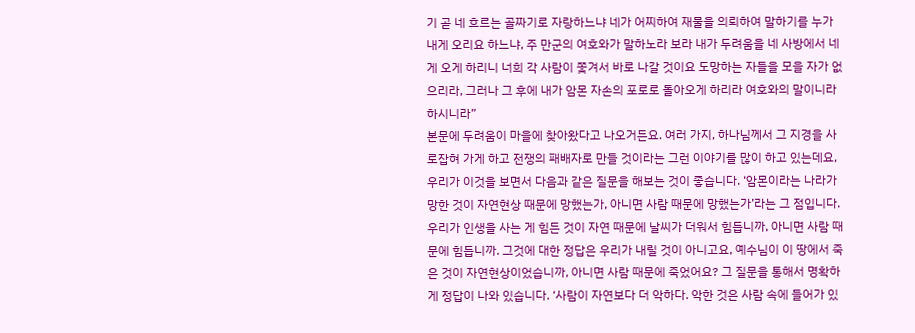기 곧 네 흐르는 골짜기로 자랑하느냐 네가 어찌하여 재물을 의뢰하여 말하기를 누가 내게 오리요 하느냐, 주 만군의 여호와가 말하노라 보라 내가 두려움을 네 사방에서 네게 오게 하리니 너희 각 사람이 쫓겨서 바로 나갈 것이요 도망하는 자들을 모을 자가 없으리라, 그러나 그 후에 내가 암몬 자손의 포로로 돌아오게 하리라 여호와의 말이니라 하시니라”
본문에 두려움이 마을에 찾아왔다고 나오거든요. 여러 가지, 하나님께서 그 지경을 사로잡혀 가게 하고 전쟁의 패배자로 만들 것이라는 그런 이야기를 많이 하고 있는데요, 우리가 이것을 보면서 다음과 같은 질문을 해보는 것이 좋습니다. ‘암몬이라는 나라가 망한 것이 자연현상 때문에 망했는가, 아니면 사람 때문에 망했는가’라는 그 점입니다.
우리가 인생을 사는 게 힘든 것이 자연 때문에 날씨가 더워서 힘듭니까, 아니면 사람 때문에 힘듭니까. 그것에 대한 정답은 우리가 내릴 것이 아니고요, 예수님이 이 땅에서 죽은 것이 자연현상이었습니까, 아니면 사람 때문에 죽었어요? 그 질문을 통해서 명확하게 정답이 나와 있습니다. ‘사람이 자연보다 더 악하다. 악한 것은 사람 속에 들어가 있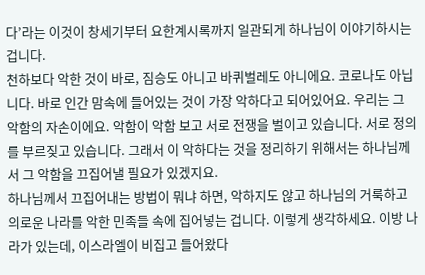다’라는 이것이 창세기부터 요한계시록까지 일관되게 하나님이 이야기하시는 겁니다.
천하보다 악한 것이 바로, 짐승도 아니고 바퀴벌레도 아니에요. 코로나도 아닙니다. 바로 인간 맘속에 들어있는 것이 가장 악하다고 되어있어요. 우리는 그 악함의 자손이에요. 악함이 악함 보고 서로 전쟁을 벌이고 있습니다. 서로 정의를 부르짖고 있습니다. 그래서 이 악하다는 것을 정리하기 위해서는 하나님께서 그 악함을 끄집어낼 필요가 있겠지요.
하나님께서 끄집어내는 방법이 뭐냐 하면, 악하지도 않고 하나님의 거룩하고 의로운 나라를 악한 민족들 속에 집어넣는 겁니다. 이렇게 생각하세요. 이방 나라가 있는데, 이스라엘이 비집고 들어왔다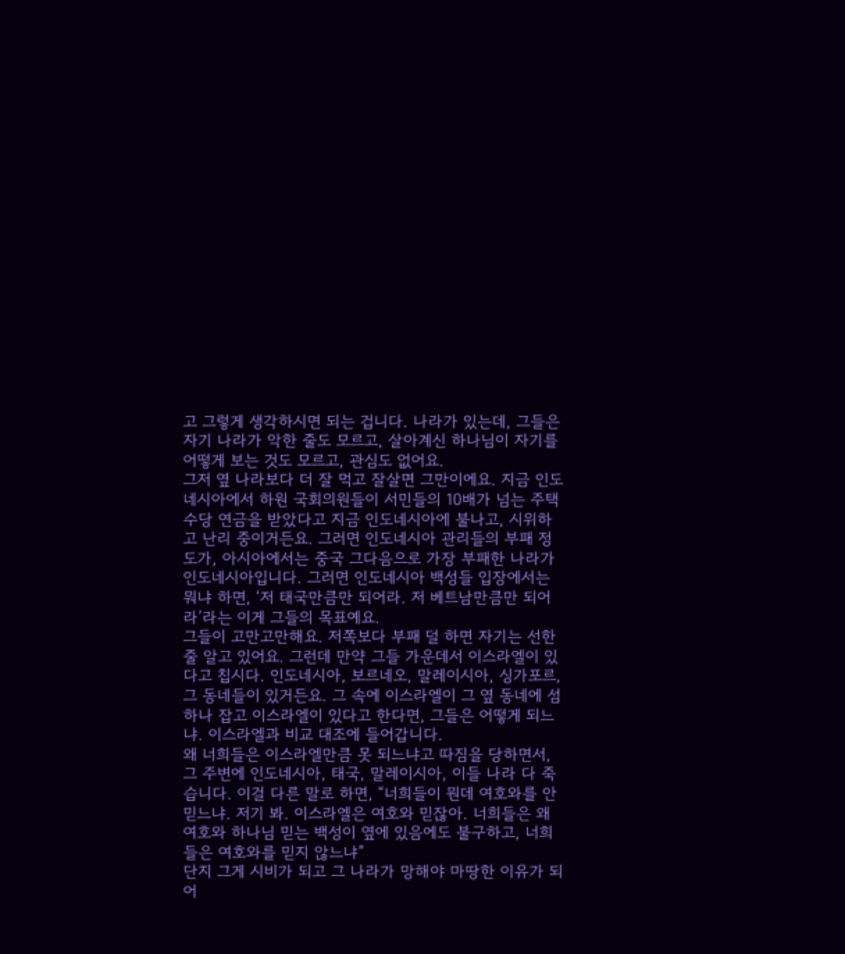고 그렇게 생각하시면 되는 겁니다. 나라가 있는데, 그들은 자기 나라가 악한 줄도 모르고, 살아계신 하나님이 자기를 어떻게 보는 것도 모르고, 관심도 없어요.
그저 옆 나라보다 더 잘 먹고 잘살면 그만이에요. 지금 인도네시아에서 하원 국회의원들이 서민들의 10배가 넘는 주택수당 연금을 받았다고 지금 인도네시아에 불나고, 시위하고 난리 중이거든요. 그러면 인도네시아 관리들의 부패 정도가, 아시아에서는 중국 그다음으로 가장 부패한 나라가 인도네시아입니다. 그러면 인도네시아 백성들 입장에서는 뭐냐 하면, ‘저 태국만큼만 되어라. 저 베트남만큼만 되어라’라는 이게 그들의 목표예요.
그들이 고만고만해요. 저쪽보다 부패 덜 하면 자기는 선한 줄 알고 있어요. 그런데 만약 그들 가운데서 이스라엘이 있다고 칩시다. 인도네시아, 보르네오, 말레이시아, 싱가포르, 그 동네들이 있거든요. 그 속에 이스라엘이 그 옆 동네에 섬 하나 잡고 이스라엘이 있다고 한다면, 그들은 어떻게 되느냐. 이스라엘과 비교 대조에 들어갑니다.
왜 너희들은 이스라엘만큼 못 되느냐고 따짐을 당하면서, 그 주변에 인도네시아, 태국, 말레이시아, 이들 나라 다 죽습니다. 이걸 다른 말로 하면, “너희들이 뭔데 여호와를 안 믿느냐. 저기 봐. 이스라엘은 여호와 믿잖아. 너희들은 왜 여호와 하나님 믿는 백성이 옆에 있음에도 불구하고, 너희들은 여호와를 믿지 않느냐”
단지 그게 시비가 되고 그 나라가 망해야 마땅한 이유가 되어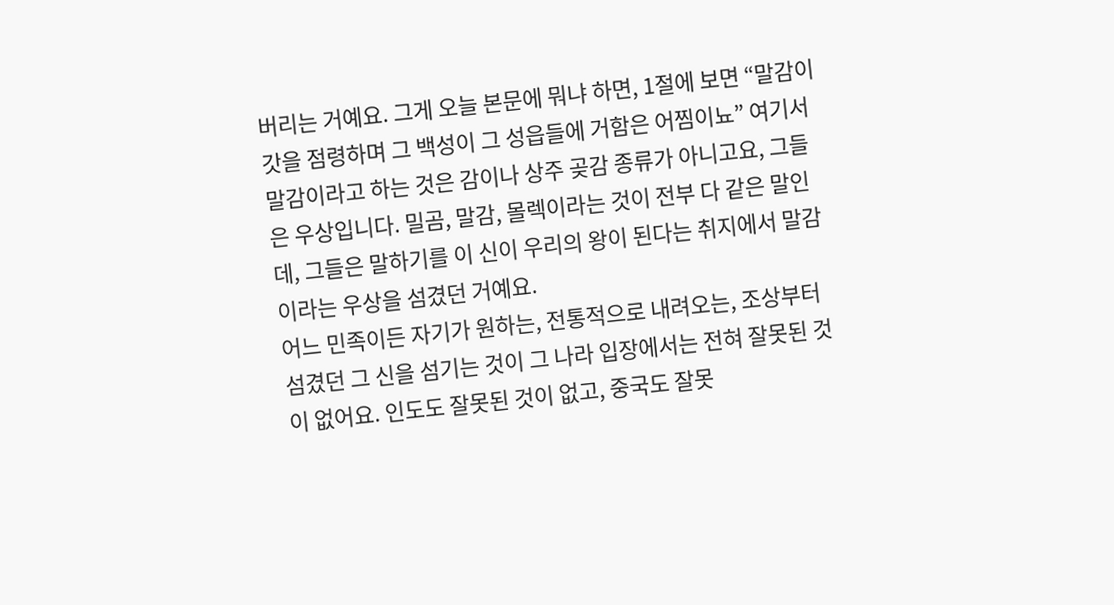버리는 거예요. 그게 오늘 본문에 뭐냐 하면, 1절에 보면 “말감이 갓을 점령하며 그 백성이 그 성읍들에 거함은 어찜이뇨” 여기서 말감이라고 하는 것은 감이나 상주 곶감 종류가 아니고요, 그들은 우상입니다. 밀곰, 말감, 몰렉이라는 것이 전부 다 같은 말인데, 그들은 말하기를 이 신이 우리의 왕이 된다는 취지에서 말감이라는 우상을 섬겼던 거예요.
어느 민족이든 자기가 원하는, 전통적으로 내려오는, 조상부터 섬겼던 그 신을 섬기는 것이 그 나라 입장에서는 전혀 잘못된 것이 없어요. 인도도 잘못된 것이 없고, 중국도 잘못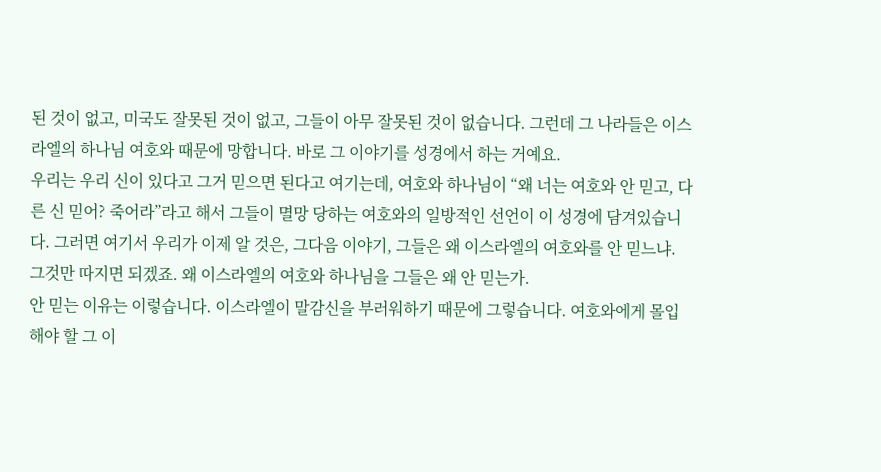된 것이 없고, 미국도 잘못된 것이 없고, 그들이 아무 잘못된 것이 없습니다. 그런데 그 나라들은 이스라엘의 하나님 여호와 때문에 망합니다. 바로 그 이야기를 성경에서 하는 거예요.
우리는 우리 신이 있다고 그거 믿으면 된다고 여기는데, 여호와 하나님이 “왜 너는 여호와 안 믿고, 다른 신 믿어? 죽어라”라고 해서 그들이 멸망 당하는 여호와의 일방적인 선언이 이 성경에 담겨있습니다. 그러면 여기서 우리가 이제 알 것은, 그다음 이야기, 그들은 왜 이스라엘의 여호와를 안 믿느냐. 그것만 따지면 되겠죠. 왜 이스라엘의 여호와 하나님을 그들은 왜 안 믿는가.
안 믿는 이유는 이렇습니다. 이스라엘이 말감신을 부러워하기 때문에 그렇습니다. 여호와에게 몰입해야 할 그 이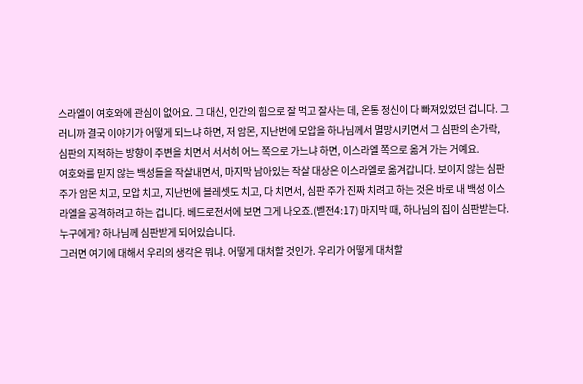스라엘이 여호와에 관심이 없어요. 그 대신, 인간의 힘으로 잘 먹고 잘사는 데, 온통 정신이 다 빠져있었던 겁니다. 그러니까 결국 이야기가 어떻게 되느냐 하면, 저 암몬, 지난번에 모압을 하나님께서 멸망시키면서 그 심판의 손가락, 심판의 지적하는 방향이 주변을 치면서 서서히 어느 쪽으로 가느냐 하면, 이스라엘 쪽으로 옮겨 가는 거예요.
여호와를 믿지 않는 백성들을 작살내면서, 마지막 남아있는 작살 대상은 이스라엘로 옮겨갑니다. 보이지 않는 심판 주가 암몬 치고, 모압 치고, 지난번에 블레셋도 치고, 다 치면서, 심판 주가 진짜 치려고 하는 것은 바로 내 백성 이스라엘을 공격하려고 하는 겁니다. 베드로전서에 보면 그게 나오죠.(벧전4:17) 마지막 때, 하나님의 집이 심판받는다. 누구에게? 하나님께 심판받게 되어있습니다.
그러면 여기에 대해서 우리의 생각은 뭐냐. 어떻게 대처할 것인가. 우리가 어떻게 대처할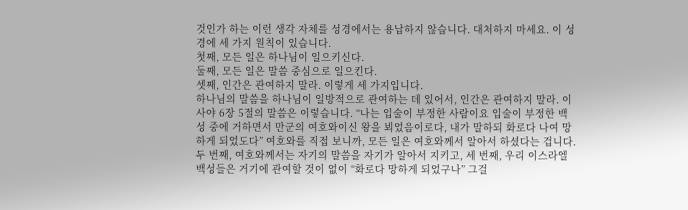것인가 하는 이런 생각 자체를 성경에서는 용납하지 않습니다. 대처하지 마세요. 이 성경에 세 가지 원칙이 있습니다.
첫째, 모든 일은 하나님이 일으키신다.
둘째, 모든 일은 말씀 중심으로 일으킨다.
셋째, 인간은 관여하지 말라. 이렇게 세 가지입니다.
하나님의 말씀을 하나님이 일방적으로 관여하는 데 있어서, 인간은 관여하지 말라. 이사야 6장 5절의 말씀은 이렇습니다. “나는 입술이 부정한 사람이요 입술이 부정한 백성 중에 거하면서 만군의 여호와이신 왕을 뵈었음이로다, 내가 말하되 화로다 나여 망하게 되었도다” 여호와를 직접 보니까, 모든 일은 여호와께서 알아서 하셨다는 겁니다.
두 번째, 여호와께서는 자기의 말씀을 자기가 알아서 지키고, 세 번째, 우리 이스라엘 백성들은 거기에 관여할 것이 없이 “화로다 망하게 되었구나” 그걸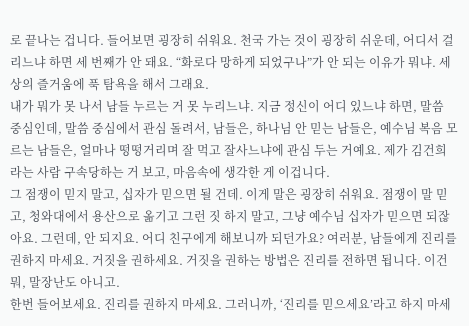로 끝나는 겁니다. 들어보면 굉장히 쉬워요. 천국 가는 것이 굉장히 쉬운데, 어디서 걸리느냐 하면 세 번째가 안 돼요. “화로다 망하게 되었구나”가 안 되는 이유가 뭐냐. 세상의 즐거움에 푹 탐욕을 해서 그래요.
내가 뭐가 못 나서 남들 누르는 거 못 누리느냐. 지금 정신이 어디 있느냐 하면, 말씀 중심인데, 말씀 중심에서 관심 돌려서, 남들은, 하나님 안 믿는 남들은, 예수님 복음 모르는 남들은, 얼마나 떵떵거리며 잘 먹고 잘사느냐에 관심 두는 거예요. 제가 김건희라는 사람 구속당하는 거 보고, 마음속에 생각한 게 이겁니다.
그 점쟁이 믿지 말고, 십자가 믿으면 될 건데. 이게 말은 굉장히 쉬워요. 점쟁이 말 믿고, 청와대에서 용산으로 옮기고 그런 짓 하지 말고, 그냥 예수님 십자가 믿으면 되잖아요. 그런데, 안 되지요. 어디 친구에게 해보니까 되던가요? 여러분, 남들에게 진리를 권하지 마세요. 거짓을 권하세요. 거짓을 권하는 방법은 진리를 전하면 됩니다. 이건 뭐, 말장난도 아니고.
한번 들어보세요. 진리를 권하지 마세요. 그러니까, ‘진리를 믿으세요’라고 하지 마세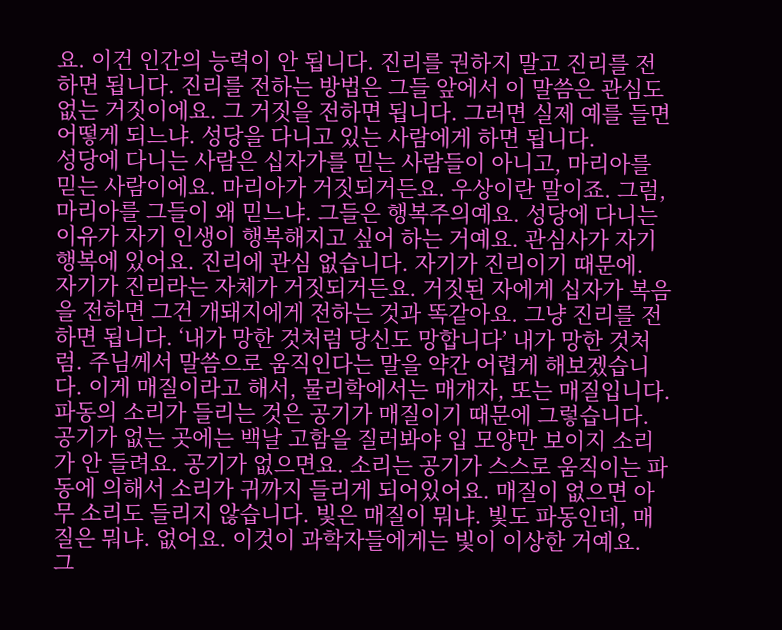요. 이건 인간의 능력이 안 됩니다. 진리를 권하지 말고 진리를 전하면 됩니다. 진리를 전하는 방법은 그들 앞에서 이 말씀은 관심도 없는 거짓이에요. 그 거짓을 전하면 됩니다. 그러면 실제 예를 들면 어떻게 되느냐. 성당을 다니고 있는 사람에게 하면 됩니다.
성당에 다니는 사람은 십자가를 믿는 사람들이 아니고, 마리아를 믿는 사람이에요. 마리아가 거짓되거든요. 우상이란 말이죠. 그럼, 마리아를 그들이 왜 믿느냐. 그들은 행복주의예요. 성당에 다니는 이유가 자기 인생이 행복해지고 싶어 하는 거예요. 관심사가 자기 행복에 있어요. 진리에 관심 없습니다. 자기가 진리이기 때문에.
자기가 진리라는 자체가 거짓되거든요. 거짓된 자에게 십자가 복음을 전하면 그건 개돼지에게 전하는 것과 똑같아요. 그냥 진리를 전하면 됩니다. ‘내가 망한 것처럼 당신도 망합니다’ 내가 망한 것처럼. 주님께서 말씀으로 움직인다는 말을 약간 어렵게 해보겠습니다. 이게 매질이라고 해서, 물리학에서는 매개자, 또는 매질입니다. 파동의 소리가 들리는 것은 공기가 매질이기 때문에 그렇습니다.
공기가 없는 곳에는 백날 고함을 질러봐야 입 모양만 보이지 소리가 안 들려요. 공기가 없으면요. 소리는 공기가 스스로 움직이는 파동에 의해서 소리가 귀까지 들리게 되어있어요. 매질이 없으면 아무 소리도 들리지 않습니다. 빛은 매질이 뭐냐. 빛도 파동인데, 매질은 뭐냐. 없어요. 이것이 과학자들에게는 빛이 이상한 거예요.
그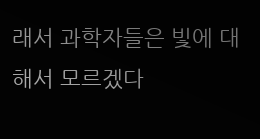래서 과학자들은 빛에 대해서 모르겠다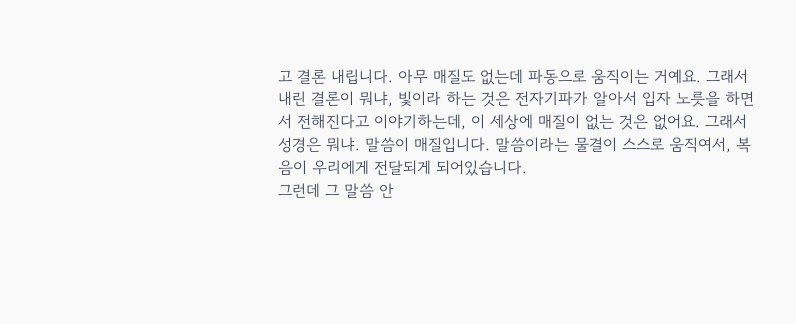고 결론 내립니다. 아무 매질도 없는데 파동으로 움직이는 거예요. 그래서 내린 결론이 뭐냐, 빛이라 하는 것은 전자기파가 알아서 입자 노릇을 하면서 전해진다고 이야기하는데, 이 세상에 매질이 없는 것은 없어요. 그래서 성경은 뭐냐. 말씀이 매질입니다. 말씀이라는 물결이 스스로 움직여서, 복음이 우리에게 전달되게 되어있습니다.
그런데 그 말씀 안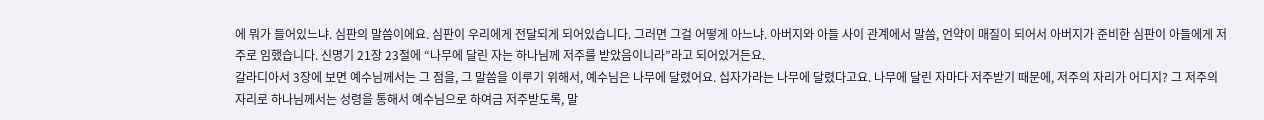에 뭐가 들어있느냐. 심판의 말씀이에요. 심판이 우리에게 전달되게 되어있습니다. 그러면 그걸 어떻게 아느냐. 아버지와 아들 사이 관계에서 말씀, 언약이 매질이 되어서 아버지가 준비한 심판이 아들에게 저주로 임했습니다. 신명기 21장 23절에 “나무에 달린 자는 하나님께 저주를 받았음이니라”라고 되어있거든요.
갈라디아서 3장에 보면 예수님께서는 그 점을, 그 말씀을 이루기 위해서, 예수님은 나무에 달렸어요. 십자가라는 나무에 달렸다고요. 나무에 달린 자마다 저주받기 때문에, 저주의 자리가 어디지? 그 저주의 자리로 하나님께서는 성령을 통해서 예수님으로 하여금 저주받도록, 말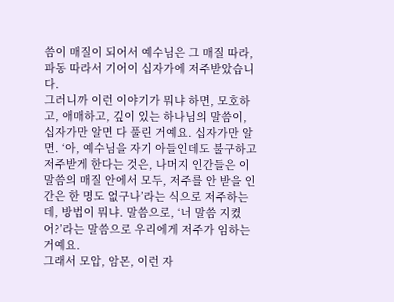씀이 매질이 되어서 예수님은 그 매질 따라, 파동 따라서 기어이 십자가에 저주받았습니다.
그러니까 이런 이야기가 뭐냐 하면, 모호하고, 애매하고, 깊이 있는 하나님의 말씀이, 십자가만 알면 다 풀린 거예요. 십자가만 알면. ‘아, 예수님을 자기 아들인데도 불구하고 저주받게 한다는 것은, 나머지 인간들은 이 말씀의 매질 안에서 모두, 저주를 안 받을 인간은 한 명도 없구나’라는 식으로 저주하는데, 방법이 뭐냐. 말씀으로, ‘너 말씀 지켰어?’라는 말씀으로 우리에게 저주가 임하는 거예요.
그래서 모압, 암몬, 이런 자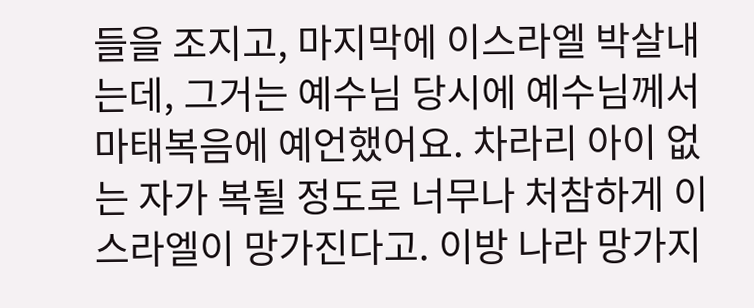들을 조지고, 마지막에 이스라엘 박살내는데, 그거는 예수님 당시에 예수님께서 마태복음에 예언했어요. 차라리 아이 없는 자가 복될 정도로 너무나 처참하게 이스라엘이 망가진다고. 이방 나라 망가지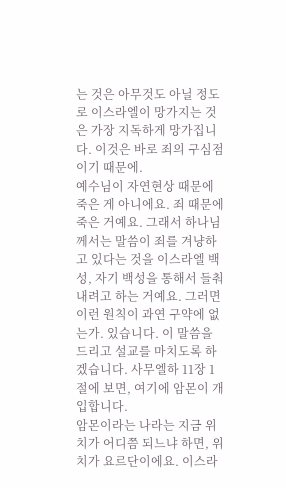는 것은 아무것도 아닐 정도로 이스라엘이 망가지는 것은 가장 지독하게 망가집니다. 이것은 바로 죄의 구심점이기 때문에.
예수님이 자연현상 때문에 죽은 게 아니에요. 죄 때문에 죽은 거예요. 그래서 하나님께서는 말씀이 죄를 겨냥하고 있다는 것을 이스라엘 백성, 자기 백성을 통해서 들춰내려고 하는 거예요. 그러면 이런 원칙이 과연 구약에 없는가. 있습니다. 이 말씀을 드리고 설교를 마치도록 하겠습니다. 사무엘하 11장 1절에 보면, 여기에 암몬이 개입합니다.
암몬이라는 나라는 지금 위치가 어디쯤 되느냐 하면, 위치가 요르단이에요. 이스라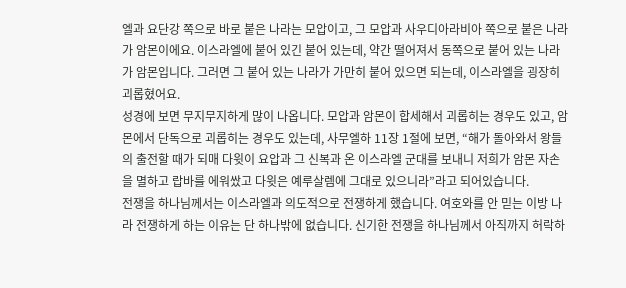엘과 요단강 쪽으로 바로 붙은 나라는 모압이고, 그 모압과 사우디아라비아 쪽으로 붙은 나라가 암몬이에요. 이스라엘에 붙어 있긴 붙어 있는데, 약간 떨어져서 동쪽으로 붙어 있는 나라가 암몬입니다. 그러면 그 붙어 있는 나라가 가만히 붙어 있으면 되는데, 이스라엘을 굉장히 괴롭혔어요.
성경에 보면 무지무지하게 많이 나옵니다. 모압과 암몬이 합세해서 괴롭히는 경우도 있고, 암몬에서 단독으로 괴롭히는 경우도 있는데, 사무엘하 11장 1절에 보면, “해가 돌아와서 왕들의 출전할 때가 되매 다윗이 요압과 그 신복과 온 이스라엘 군대를 보내니 저희가 암몬 자손을 멸하고 랍바를 에워쌌고 다윗은 예루살렘에 그대로 있으니라”라고 되어있습니다.
전쟁을 하나님께서는 이스라엘과 의도적으로 전쟁하게 했습니다. 여호와를 안 믿는 이방 나라 전쟁하게 하는 이유는 단 하나밖에 없습니다. 신기한 전쟁을 하나님께서 아직까지 허락하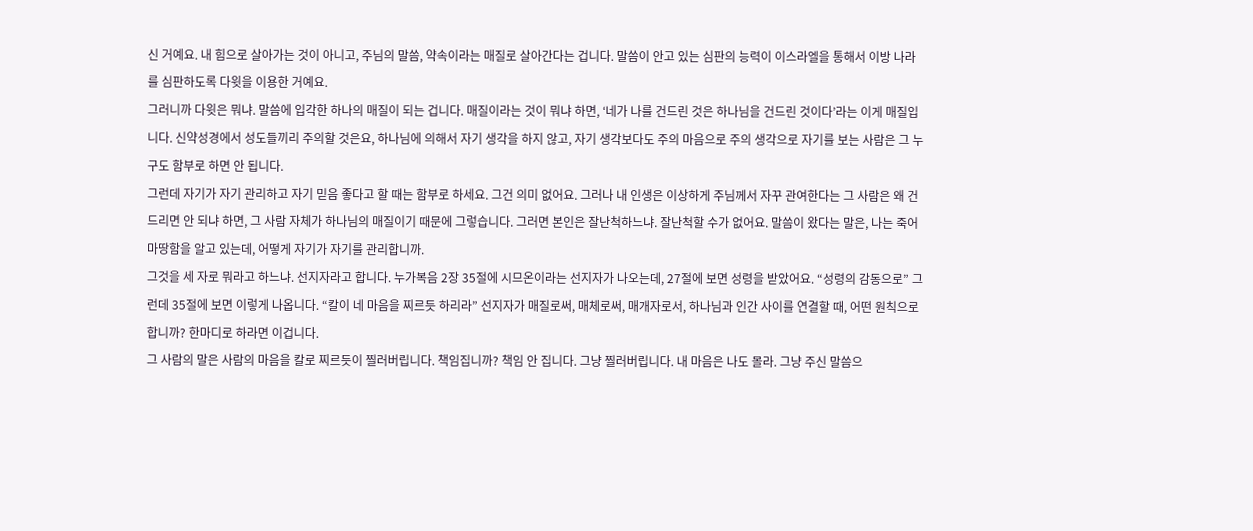신 거예요. 내 힘으로 살아가는 것이 아니고, 주님의 말씀, 약속이라는 매질로 살아간다는 겁니다. 말씀이 안고 있는 심판의 능력이 이스라엘을 통해서 이방 나라를 심판하도록 다윗을 이용한 거예요.
그러니까 다윗은 뭐냐. 말씀에 입각한 하나의 매질이 되는 겁니다. 매질이라는 것이 뭐냐 하면, ‘네가 나를 건드린 것은 하나님을 건드린 것이다’라는 이게 매질입니다. 신약성경에서 성도들끼리 주의할 것은요, 하나님에 의해서 자기 생각을 하지 않고, 자기 생각보다도 주의 마음으로 주의 생각으로 자기를 보는 사람은 그 누구도 함부로 하면 안 됩니다.
그런데 자기가 자기 관리하고 자기 믿음 좋다고 할 때는 함부로 하세요. 그건 의미 없어요. 그러나 내 인생은 이상하게 주님께서 자꾸 관여한다는 그 사람은 왜 건드리면 안 되냐 하면, 그 사람 자체가 하나님의 매질이기 때문에 그렇습니다. 그러면 본인은 잘난척하느냐. 잘난척할 수가 없어요. 말씀이 왔다는 말은, 나는 죽어 마땅함을 알고 있는데, 어떻게 자기가 자기를 관리합니까.
그것을 세 자로 뭐라고 하느냐. 선지자라고 합니다. 누가복음 2장 35절에 시므온이라는 선지자가 나오는데, 27절에 보면 성령을 받았어요. “성령의 감동으로” 그런데 35절에 보면 이렇게 나옵니다. “칼이 네 마음을 찌르듯 하리라” 선지자가 매질로써, 매체로써, 매개자로서, 하나님과 인간 사이를 연결할 때, 어떤 원칙으로 합니까? 한마디로 하라면 이겁니다.
그 사람의 말은 사람의 마음을 칼로 찌르듯이 찔러버립니다. 책임집니까? 책임 안 집니다. 그냥 찔러버립니다. 내 마음은 나도 몰라. 그냥 주신 말씀으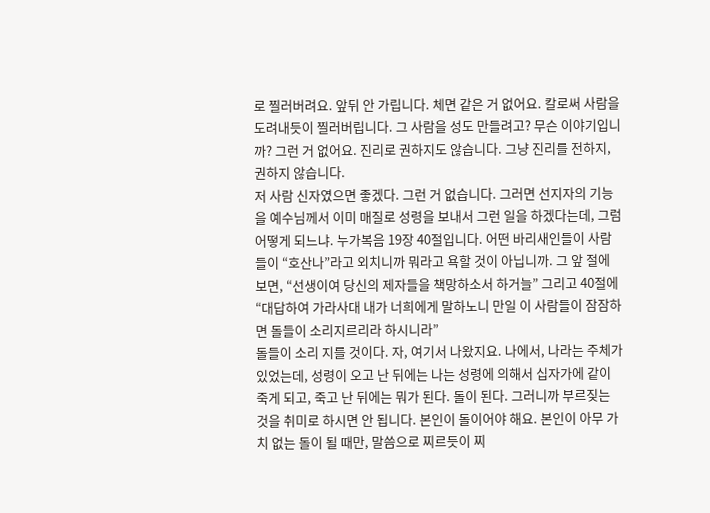로 찔러버려요. 앞뒤 안 가립니다. 체면 같은 거 없어요. 칼로써 사람을 도려내듯이 찔러버립니다. 그 사람을 성도 만들려고? 무슨 이야기입니까? 그런 거 없어요. 진리로 권하지도 않습니다. 그냥 진리를 전하지, 권하지 않습니다.
저 사람 신자였으면 좋겠다. 그런 거 없습니다. 그러면 선지자의 기능을 예수님께서 이미 매질로 성령을 보내서 그런 일을 하겠다는데, 그럼 어떻게 되느냐. 누가복음 19장 40절입니다. 어떤 바리새인들이 사람들이 “호산나”라고 외치니까 뭐라고 욕할 것이 아닙니까. 그 앞 절에 보면, “선생이여 당신의 제자들을 책망하소서 하거늘” 그리고 40절에 “대답하여 가라사대 내가 너희에게 말하노니 만일 이 사람들이 잠잠하면 돌들이 소리지르리라 하시니라”
돌들이 소리 지를 것이다. 자, 여기서 나왔지요. 나에서, 나라는 주체가 있었는데, 성령이 오고 난 뒤에는 나는 성령에 의해서 십자가에 같이 죽게 되고, 죽고 난 뒤에는 뭐가 된다. 돌이 된다. 그러니까 부르짖는 것을 취미로 하시면 안 됩니다. 본인이 돌이어야 해요. 본인이 아무 가치 없는 돌이 될 때만, 말씀으로 찌르듯이 찌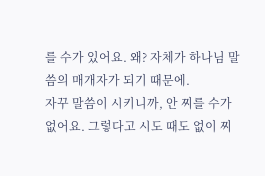를 수가 있어요. 왜? 자체가 하나님 말씀의 매개자가 되기 때문에.
자꾸 말씀이 시키니까, 안 찌를 수가 없어요. 그렇다고 시도 때도 없이 찌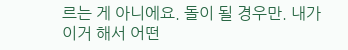르는 게 아니에요. 돌이 될 경우만. 내가 이거 해서 어떤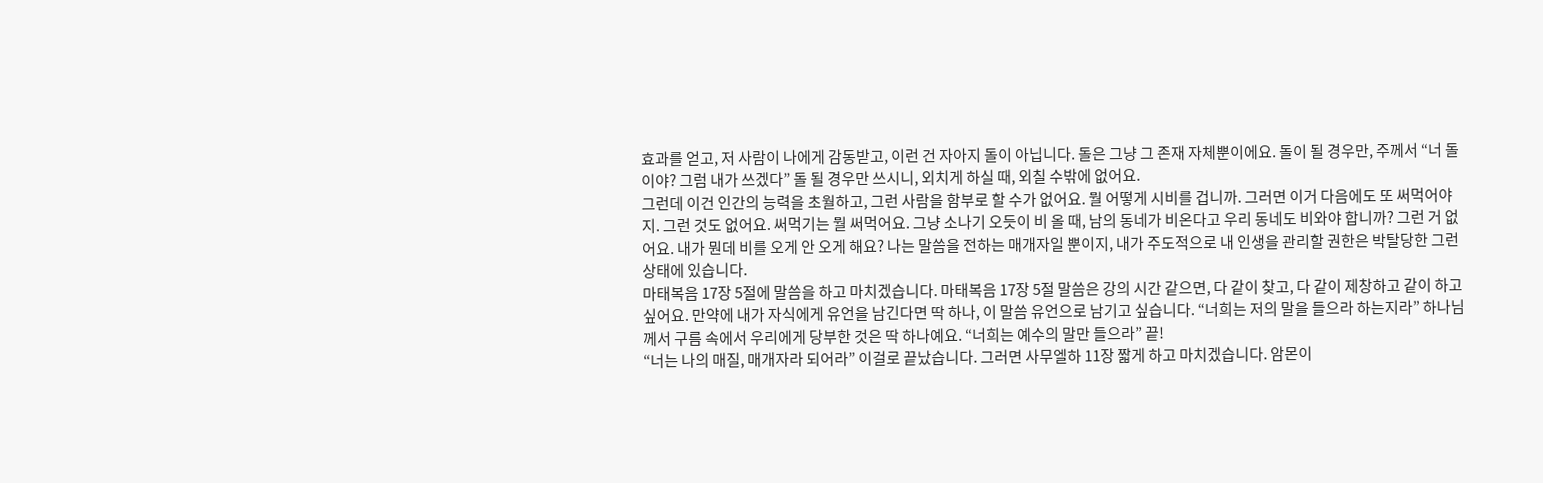효과를 얻고, 저 사람이 나에게 감동받고, 이런 건 자아지 돌이 아닙니다. 돌은 그냥 그 존재 자체뿐이에요. 돌이 될 경우만, 주께서 “너 돌이야? 그럼 내가 쓰겠다” 돌 될 경우만 쓰시니, 외치게 하실 때, 외칠 수밖에 없어요.
그런데 이건 인간의 능력을 초월하고, 그런 사람을 함부로 할 수가 없어요. 뭘 어떻게 시비를 겁니까. 그러면 이거 다음에도 또 써먹어야지. 그런 것도 없어요. 써먹기는 뭘 써먹어요. 그냥 소나기 오듯이 비 올 때, 남의 동네가 비온다고 우리 동네도 비와야 합니까? 그런 거 없어요. 내가 뭔데 비를 오게 안 오게 해요? 나는 말씀을 전하는 매개자일 뿐이지, 내가 주도적으로 내 인생을 관리할 권한은 박탈당한 그런 상태에 있습니다.
마태복음 17장 5절에 말씀을 하고 마치겠습니다. 마태복음 17장 5절 말씀은 강의 시간 같으면, 다 같이 찾고, 다 같이 제창하고 같이 하고 싶어요. 만약에 내가 자식에게 유언을 남긴다면 딱 하나, 이 말씀 유언으로 남기고 싶습니다. “너희는 저의 말을 들으라 하는지라” 하나님께서 구름 속에서 우리에게 당부한 것은 딱 하나예요. “너희는 예수의 말만 들으라” 끝!
“너는 나의 매질, 매개자라 되어라” 이걸로 끝났습니다. 그러면 사무엘하 11장 짧게 하고 마치겠습니다. 암몬이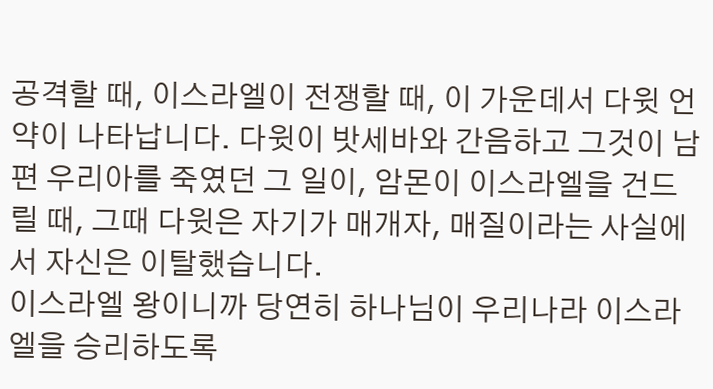공격할 때, 이스라엘이 전쟁할 때, 이 가운데서 다윗 언약이 나타납니다. 다윗이 밧세바와 간음하고 그것이 남편 우리아를 죽였던 그 일이, 암몬이 이스라엘을 건드릴 때, 그때 다윗은 자기가 매개자, 매질이라는 사실에서 자신은 이탈했습니다.
이스라엘 왕이니까 당연히 하나님이 우리나라 이스라엘을 승리하도록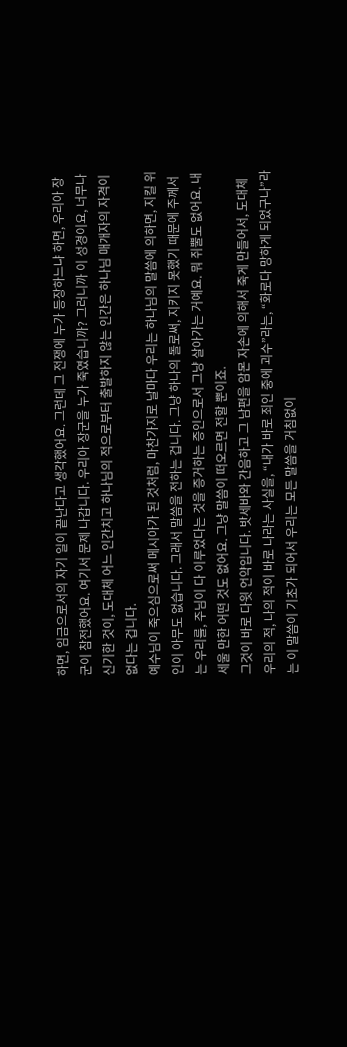하면, 임금으로서의 자기 일이 끝난다고 생각했어요. 그런데 그 전쟁에 누가 등장하느냐 하면, 우리아 장군이 참전했어요. 여기서 문제 나갑니다. 우리아 장군을 누가 죽였습니까? 그러니까 이 성경이요, 너무나 신기한 것이, 도대체 어느 인간치고 하나님의 적으로부터 출발하지 않는 인간은 하나님 매개자의 자격이 없다는 겁니다.
예수님이 죽으심으로써 메시아가 된 것처럼, 마찬가지로 날마다 우리는 하나님의 말씀에 의하면, 지킬 위인이 아무도 없습니다. 그래서 말씀을 전하는 겁니다. 그냥 하나의 돌로써, 지키지 못했기 때문에 주께서는 우리를, 주님이 다 이루었다는 것을 증거하는 증인으로서 그냥 살아가는 거예요. 뭐 쥐뿔도 없어요. 내세울 만한 어떤 것도 없어요. 그냥 말씀이 떠오르면 전할 뿐이죠.
그것이 바로 다윗 언약입니다. 밧세바와 간음하고 그 남편을 암몬 자손에 의해서 죽게 만들어서, 도대체 우리의 적, 나의 적이 바로 나라는 사실을, “내가 바로 죄인 중에 괴수”라는, “화로다 망하게 되었구나”라는 이 말씀이 기초가 되어서 우리는 모든 말씀을 거침없이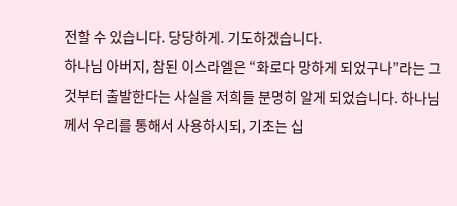전할 수 있습니다. 당당하게. 기도하겠습니다.
하나님 아버지, 참된 이스라엘은 “화로다 망하게 되었구나”라는 그것부터 출발한다는 사실을 저희들 분명히 알게 되었습니다. 하나님께서 우리를 통해서 사용하시되, 기초는 십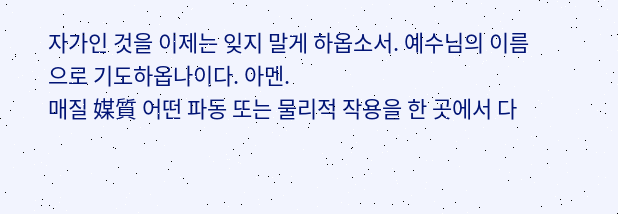자가인 것을 이제는 잊지 말게 하옵소서. 예수님의 이름으로 기도하옵나이다. 아멘.
매질 媒質 어떤 파동 또는 물리적 작용을 한 곳에서 다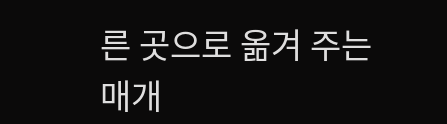른 곳으로 옮겨 주는 매개